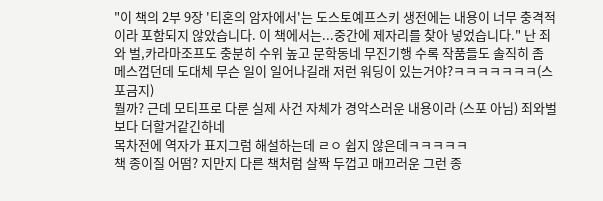"이 책의 2부 9장 '티혼의 암자에서'는 도스토예프스키 생전에는 내용이 너무 충격적이라 포함되지 않았습니다. 이 책에서는...중간에 제자리를 찾아 넣었습니다." 난 죄와 벌,카라마조프도 충분히 수위 높고 문학동네 무진기행 수록 작품들도 솔직히 좀 메스껍던데 도대체 무슨 일이 일어나길래 저런 워딩이 있는거야?ㅋㅋㅋㅋㅋㅋㅋ(스포금지)
뭘까? 근데 모티프로 다룬 실제 사건 자체가 경악스러운 내용이라 (스포 아님) 죄와벌보다 더할거같긴하네
목차전에 역자가 표지그럼 해설하는데 ㄹㅇ 쉽지 않은데ㅋㅋㅋㅋㅋ
책 종이질 어떰? 지만지 다른 책처럼 살짝 두껍고 매끄러운 그런 종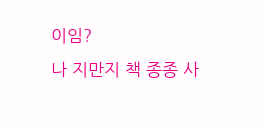이임?
나 지만지 책 종종 사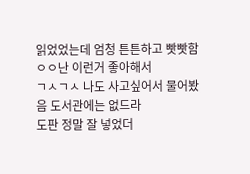읽었었는데 엄청 튼튼하고 빳빳함ㅇㅇ난 이런거 좋아해서
ㄱㅅㄱㅅ 나도 사고싶어서 물어봤음 도서관에는 없드라
도판 정말 잘 넣었더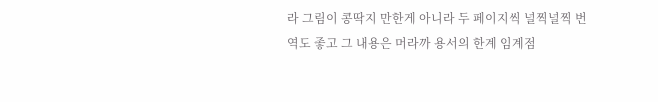라 그림이 콩딱지 만한게 아니라 두 페이지씩 널찍널찍 번역도 좋고 그 내용은 머라까 용서의 한계 임계점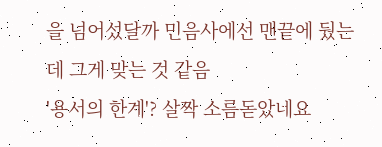을 넘어섰달까 민음사에선 맨끝에 뒀는데 그게 맞는 것 같음
'용서의 한계'? 살짝 소름돋았네요